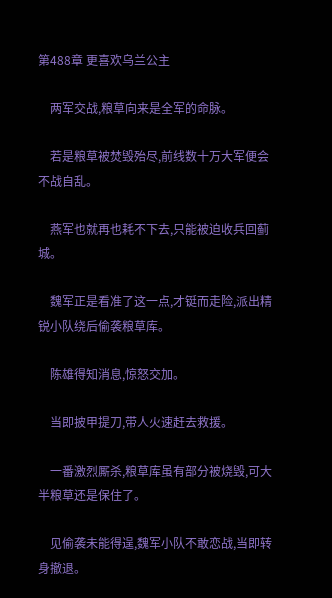第488章 更喜欢乌兰公主

    两军交战,粮草向来是全军的命脉。

    若是粮草被焚毁殆尽,前线数十万大军便会不战自乱。

    燕军也就再也耗不下去,只能被迫收兵回蓟城。

    魏军正是看准了这一点,才铤而走险,派出精锐小队绕后偷袭粮草库。

    陈雄得知消息,惊怒交加。

    当即披甲提刀,带人火速赶去救援。

    一番激烈厮杀,粮草库虽有部分被烧毁,可大半粮草还是保住了。

    见偷袭未能得逞,魏军小队不敢恋战,当即转身撤退。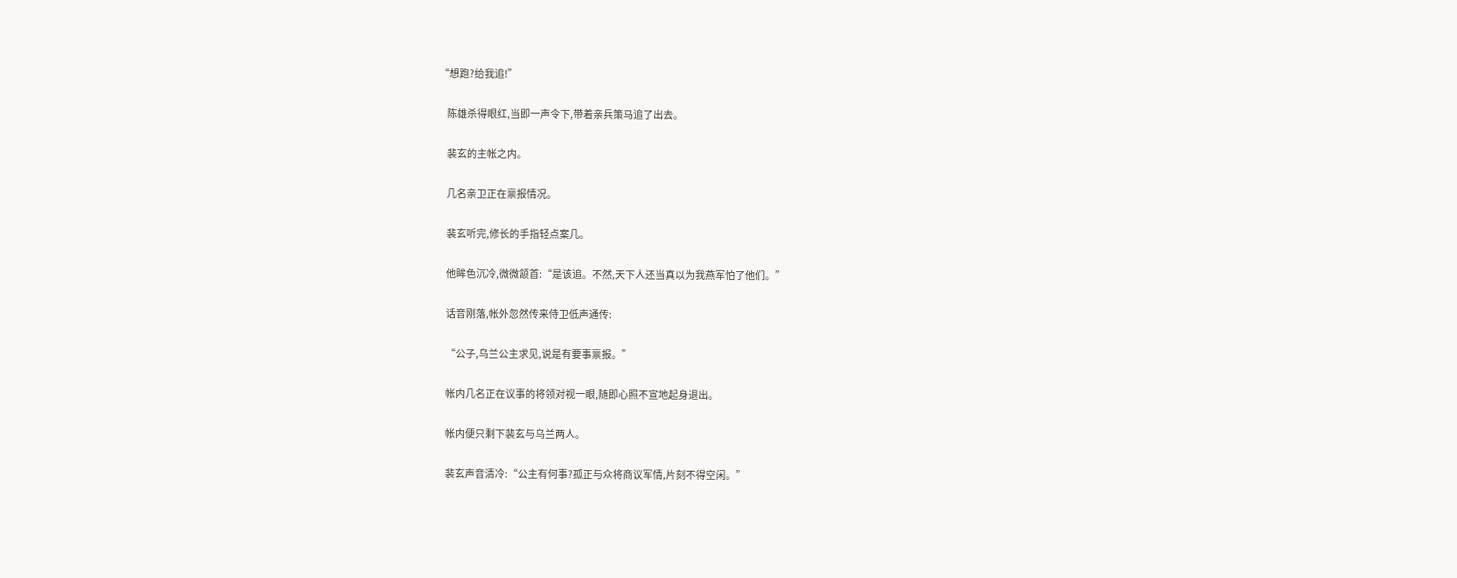“想跑?给我追!”

    陈雄杀得眼红,当即一声令下,带着亲兵策马追了出去。

    裴玄的主帐之内。

    几名亲卫正在禀报情况。

    裴玄听完,修长的手指轻点案几。

    他眸色沉冷,微微颔首:“是该追。不然,天下人还当真以为我燕军怕了他们。”

    话音刚落,帐外忽然传来侍卫低声通传:

    “公子,乌兰公主求见,说是有要事禀报。”

    帐内几名正在议事的将领对视一眼,随即心照不宣地起身退出。

    帐内便只剩下裴玄与乌兰两人。

    裴玄声音清冷:“公主有何事?孤正与众将商议军情,片刻不得空闲。”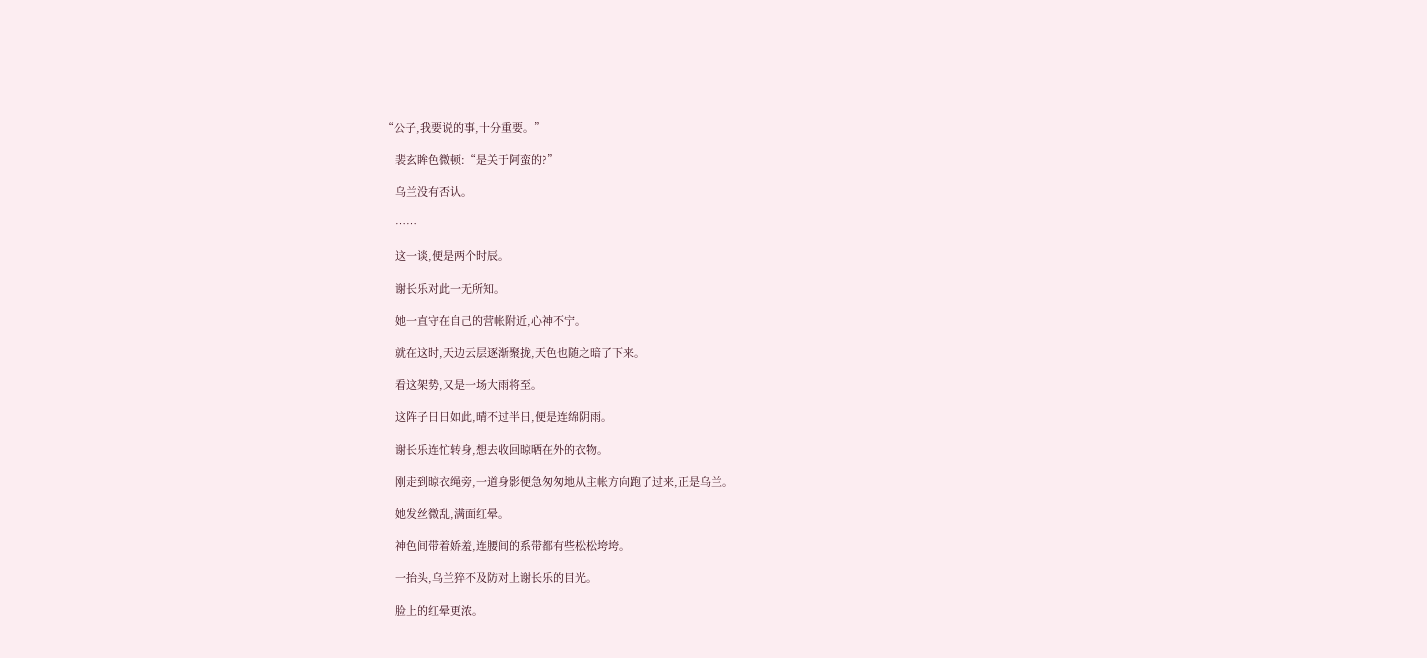“公子,我要说的事,十分重要。”

    裴玄眸色微顿:“是关于阿蛮的?”

    乌兰没有否认。

    ……

    这一谈,便是两个时辰。

    谢长乐对此一无所知。

    她一直守在自己的营帐附近,心神不宁。

    就在这时,天边云层逐渐聚拢,天色也随之暗了下来。

    看这架势,又是一场大雨将至。

    这阵子日日如此,晴不过半日,便是连绵阴雨。

    谢长乐连忙转身,想去收回晾晒在外的衣物。

    刚走到晾衣绳旁,一道身影便急匆匆地从主帐方向跑了过来,正是乌兰。

    她发丝微乱,满面红晕。

    神色间带着娇羞,连腰间的系带都有些松松垮垮。

    一抬头,乌兰猝不及防对上谢长乐的目光。

    脸上的红晕更浓。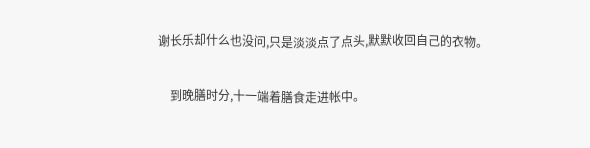谢长乐却什么也没问,只是淡淡点了点头,默默收回自己的衣物。

    到晚膳时分,十一端着膳食走进帐中。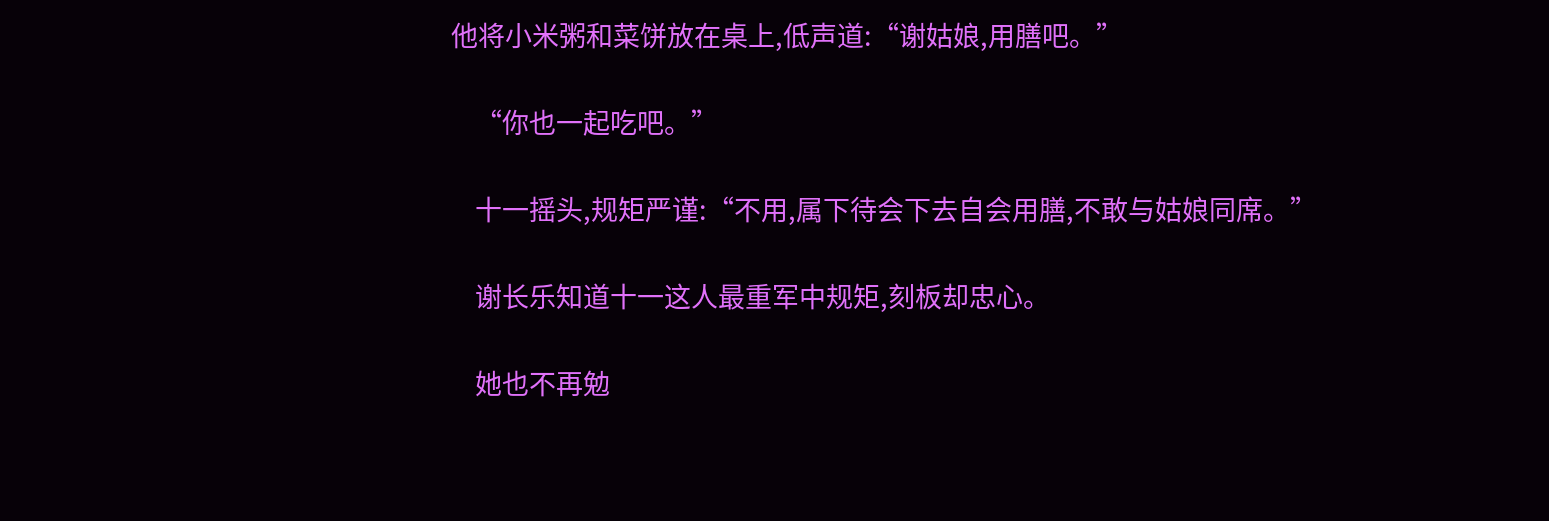他将小米粥和菜饼放在桌上,低声道:“谢姑娘,用膳吧。”

    “你也一起吃吧。”

    十一摇头,规矩严谨:“不用,属下待会下去自会用膳,不敢与姑娘同席。”

    谢长乐知道十一这人最重军中规矩,刻板却忠心。

    她也不再勉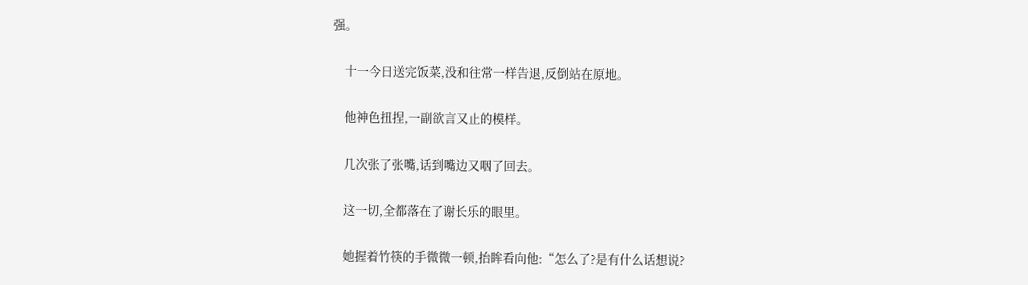强。

    十一今日送完饭菜,没和往常一样告退,反倒站在原地。

    他神色扭捏,一副欲言又止的模样。

    几次张了张嘴,话到嘴边又咽了回去。

    这一切,全都落在了谢长乐的眼里。

    她握着竹筷的手微微一顿,抬眸看向他:“怎么了?是有什么话想说?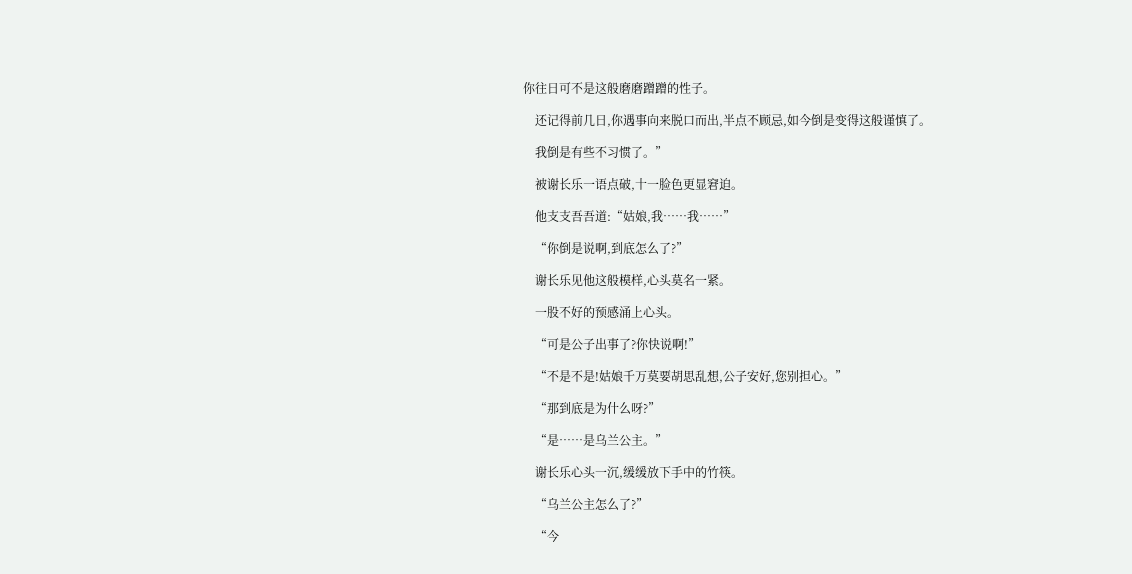你往日可不是这般磨磨蹭蹭的性子。

    还记得前几日,你遇事向来脱口而出,半点不顾忌,如今倒是变得这般谨慎了。

    我倒是有些不习惯了。”

    被谢长乐一语点破,十一脸色更显窘迫。

    他支支吾吾道:“姑娘,我……我……”

    “你倒是说啊,到底怎么了?”

    谢长乐见他这般模样,心头莫名一紧。

    一股不好的预感涌上心头。

    “可是公子出事了?你快说啊!”

    “不是不是!姑娘千万莫要胡思乱想,公子安好,您别担心。”

    “那到底是为什么呀?”

    “是……是乌兰公主。”

    谢长乐心头一沉,缓缓放下手中的竹筷。

    “乌兰公主怎么了?”

    “今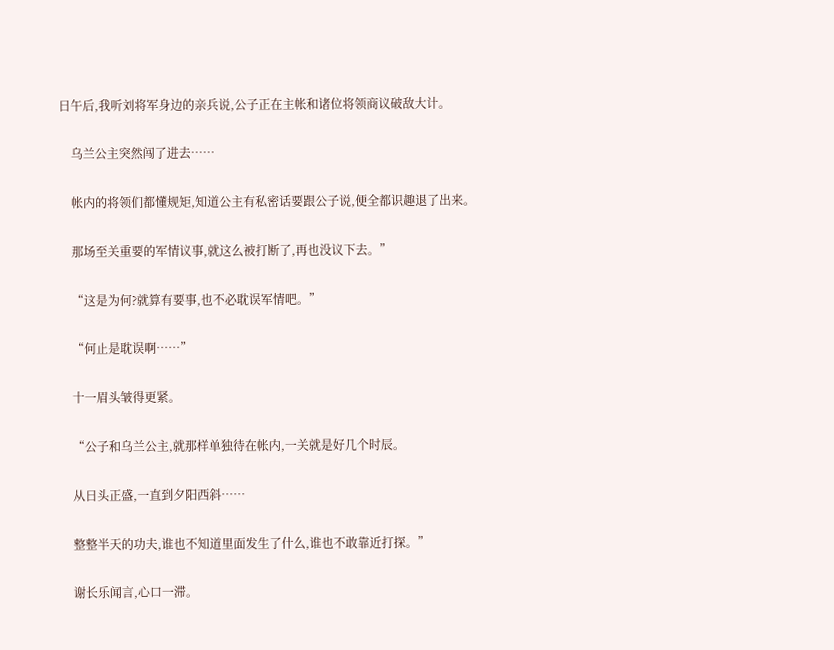日午后,我听刘将军身边的亲兵说,公子正在主帐和诸位将领商议破敌大计。

    乌兰公主突然闯了进去……

    帐内的将领们都懂规矩,知道公主有私密话要跟公子说,便全都识趣退了出来。

    那场至关重要的军情议事,就这么被打断了,再也没议下去。”

    “这是为何?就算有要事,也不必耽误军情吧。”

    “何止是耽误啊……”

    十一眉头皱得更紧。

    “公子和乌兰公主,就那样单独待在帐内,一关就是好几个时辰。

    从日头正盛,一直到夕阳西斜……

    整整半天的功夫,谁也不知道里面发生了什么,谁也不敢靠近打探。”

    谢长乐闻言,心口一滞。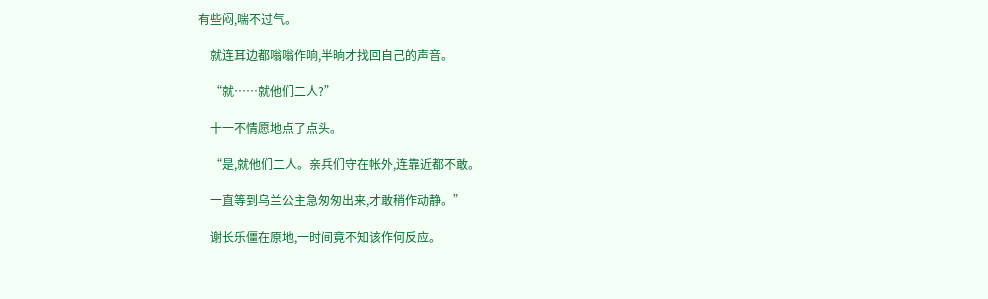有些闷,喘不过气。

    就连耳边都嗡嗡作响,半晌才找回自己的声音。

    “就……就他们二人?”

    十一不情愿地点了点头。

    “是,就他们二人。亲兵们守在帐外,连靠近都不敢。

    一直等到乌兰公主急匆匆出来,才敢稍作动静。”

    谢长乐僵在原地,一时间竟不知该作何反应。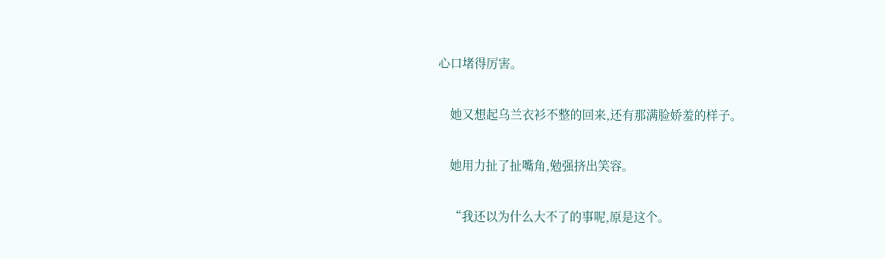心口堵得厉害。

    她又想起乌兰衣衫不整的回来,还有那满脸娇羞的样子。

    她用力扯了扯嘴角,勉强挤出笑容。

    “我还以为什么大不了的事呢,原是这个。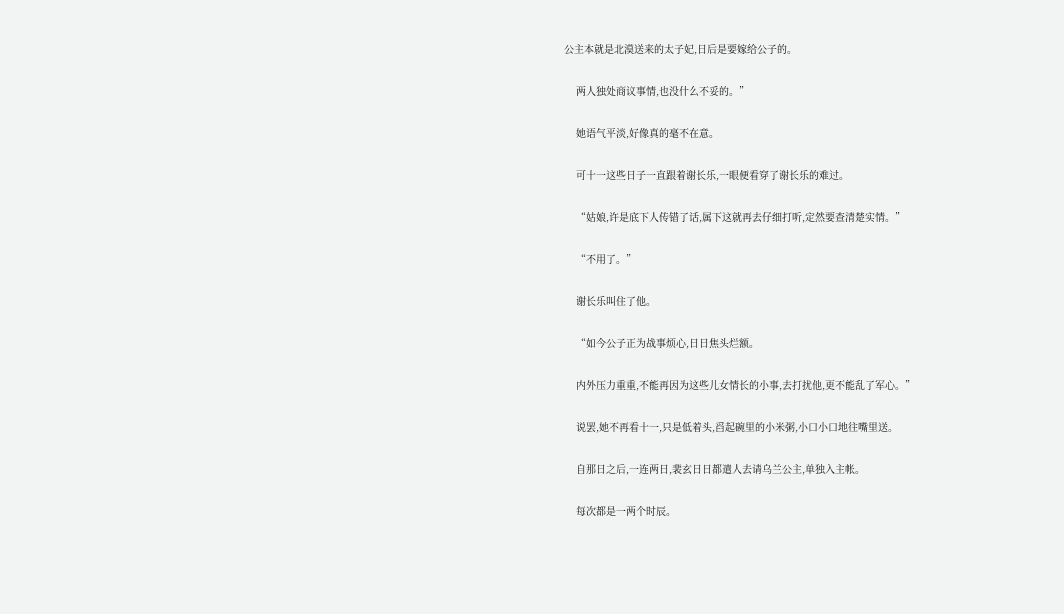公主本就是北漠送来的太子妃,日后是要嫁给公子的。

    两人独处商议事情,也没什么不妥的。”

    她语气平淡,好像真的毫不在意。

    可十一这些日子一直跟着谢长乐,一眼便看穿了谢长乐的难过。

    “姑娘,许是底下人传错了话,属下这就再去仔细打听,定然要查清楚实情。”

    “不用了。”

    谢长乐叫住了他。

    “如今公子正为战事烦心,日日焦头烂额。

    内外压力重重,不能再因为这些儿女情长的小事,去打扰他,更不能乱了军心。”

    说罢,她不再看十一,只是低着头,舀起碗里的小米粥,小口小口地往嘴里送。

    自那日之后,一连两日,裴玄日日都遣人去请乌兰公主,单独入主帐。

    每次都是一两个时辰。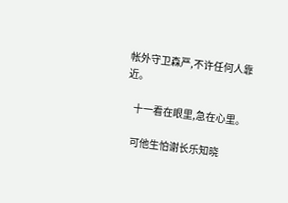帐外守卫森严,不许任何人靠近。

    十一看在眼里,急在心里。

    可他生怕谢长乐知晓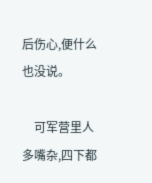后伤心,便什么也没说。

    可军营里人多嘴杂,四下都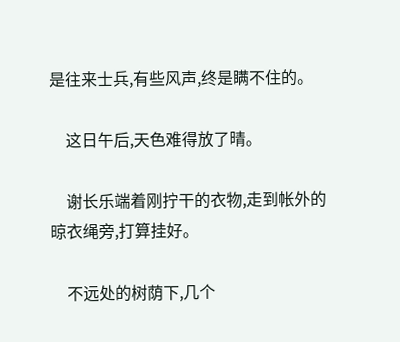是往来士兵,有些风声,终是瞒不住的。

    这日午后,天色难得放了晴。

    谢长乐端着刚拧干的衣物,走到帐外的晾衣绳旁,打算挂好。

    不远处的树荫下,几个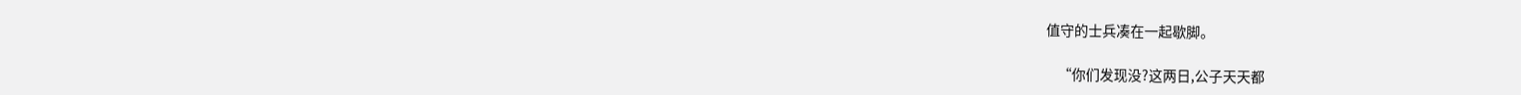值守的士兵凑在一起歇脚。

    “你们发现没?这两日,公子天天都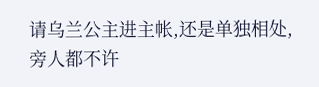请乌兰公主进主帐,还是单独相处,旁人都不许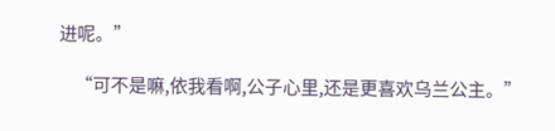进呢。”

    “可不是嘛,依我看啊,公子心里,还是更喜欢乌兰公主。”